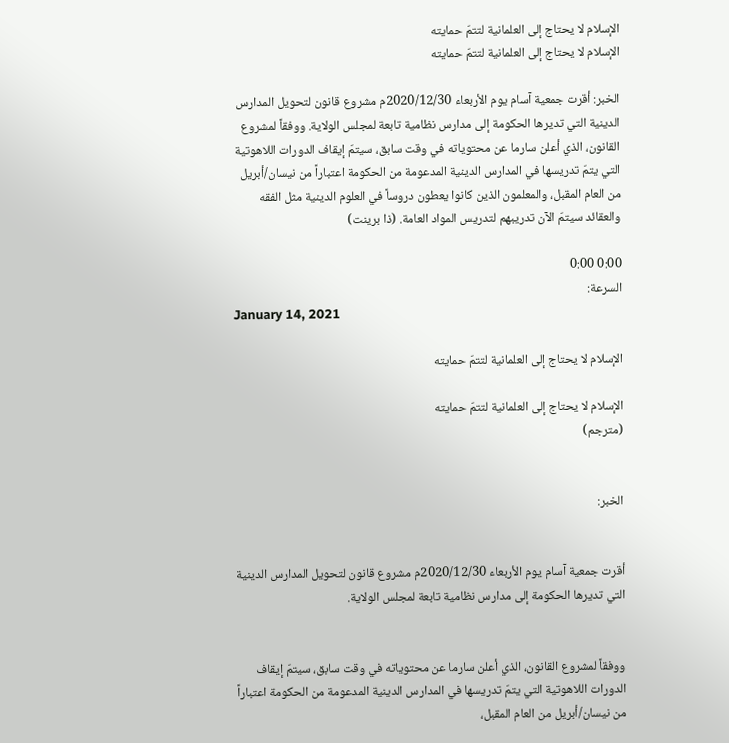الإسلام لا يحتاج إلى العلمانية لتتمّ حمايته
الإسلام لا يحتاج إلى العلمانية لتتمّ حمايته

الخبر: أقرت جمعية آسام يوم الأربعاء 2020/12/30م مشروع قانون لتحويل المدارس الدينية التي تديرها الحكومة إلى مدارس نظامية تابعة لمجلس الولاية. ووفقاً لمشروع القانون، الذي أعلن سارما عن محتوياته في وقت سابق، سيتمّ إيقاف الدورات اللاهوتية التي يتمّ تدريسها في المدارس الدينية المدعومة من الحكومة اعتباراً من نيسان/أبريل من العام المقبل، والمعلمون الذين كانوا يعطون دروساً في العلوم الدينية مثل الفقه والعقائد سيتمّ الآن تدريبهم لتدريس المواد العامة. (ذا برينت)

0:00 0:00
السرعة:
January 14, 2021

الإسلام لا يحتاج إلى العلمانية لتتمّ حمايته

الإسلام لا يحتاج إلى العلمانية لتتمّ حمايته
(مترجم)


الخبر:


أقرت جمعية آسام يوم الأربعاء 2020/12/30م مشروع قانون لتحويل المدارس الدينية التي تديرها الحكومة إلى مدارس نظامية تابعة لمجلس الولاية.


ووفقاً لمشروع القانون، الذي أعلن سارما عن محتوياته في وقت سابق، سيتمّ إيقاف الدورات اللاهوتية التي يتمّ تدريسها في المدارس الدينية المدعومة من الحكومة اعتباراً من نيسان/أبريل من العام المقبل،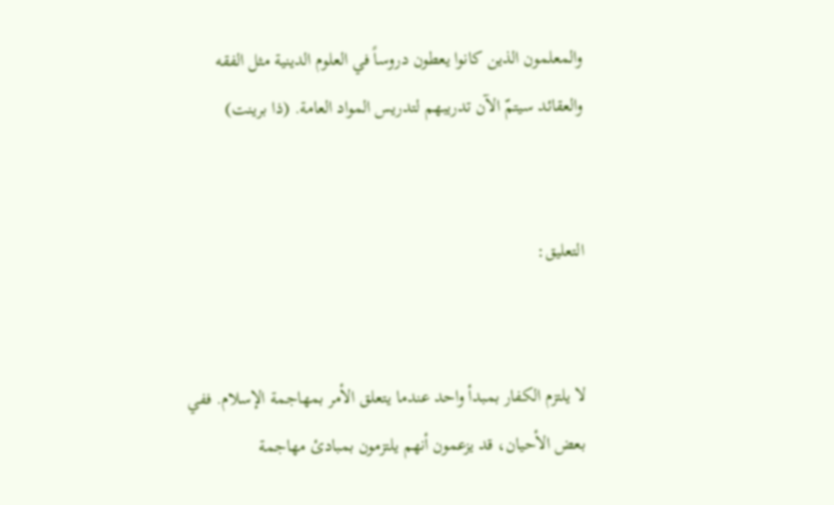والمعلمون الذين كانوا يعطون دروساً في العلوم الدينية مثل الفقه والعقائد سيتمّ الآن تدريبهم لتدريس المواد العامة. (ذا برينت)


التعليق:


لا يلتزم الكفار بمبدأ واحد عندما يتعلق الأمر بمهاجمة الإسلام. ففي بعض الأحيان، قد يزعمون أنهم يلتزمون بمبادئ مهاجمة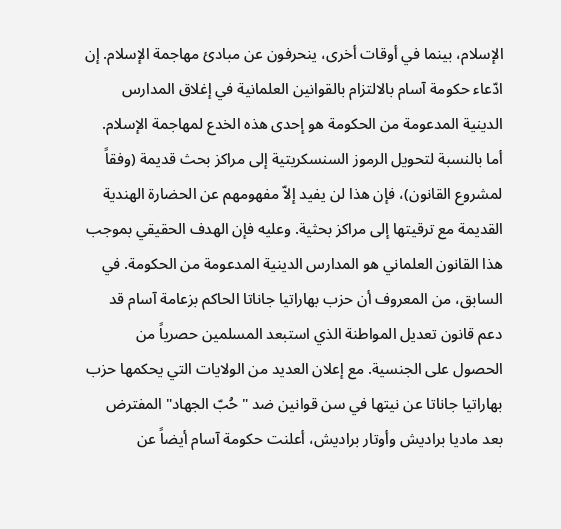الإسلام، بينما في أوقات أخرى، ينحرفون عن مبادئ مهاجمة الإسلام. إن ادّعاء حكومة آسام بالالتزام بالقوانين العلمانية في إغلاق المدارس الدينية المدعومة من الحكومة هو إحدى هذه الخدع لمهاجمة الإسلام. أما بالنسبة لتحويل الرموز السنسكريتية إلى مراكز بحث قديمة (وفقاً لمشروع القانون)، فإن هذا لن يفيد إلاّ مفهومهم عن الحضارة الهندية القديمة مع ترقيتها إلى مراكز بحثية. وعليه فإن الهدف الحقيقي بموجب هذا القانون العلماني هو المدارس الدينية المدعومة من الحكومة. في السابق، من المعروف أن حزب بهاراتيا جاناتا الحاكم بزعامة آسام قد دعم قانون تعديل المواطنة الذي استبعد المسلمين حصرياً من الحصول على الجنسية. مع إعلان العديد من الولايات التي يحكمها حزب بهاراتيا جاناتا عن نيتها في سن قوانين ضد "حُبّ الجهاد" المفترض بعد ماديا براديش وأوتار براديش، أعلنت حكومة آسام أيضاً عن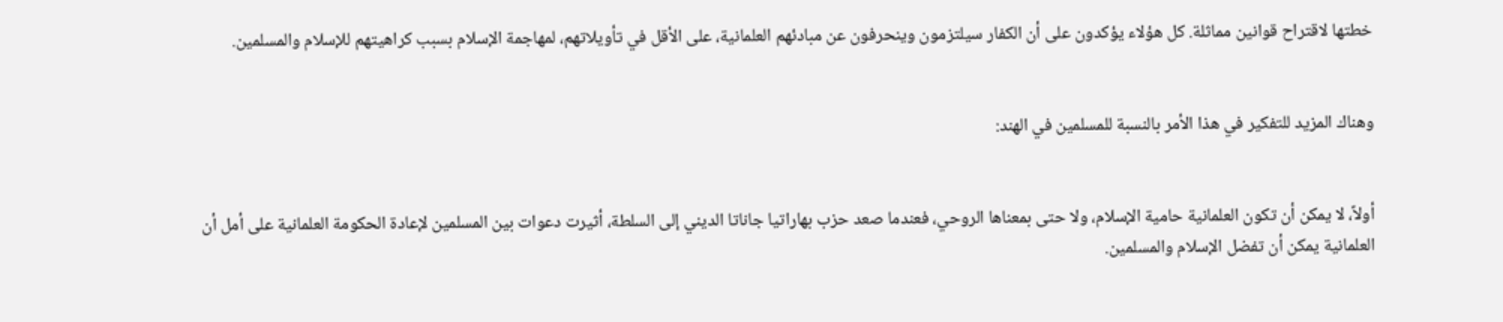خطتها لاقتراح قوانين مماثلة. كل هؤلاء يؤكدون على أن الكفار سيلتزمون وينحرفون عن مبادئهم العلمانية، على الأقل في تأويلاتهم، لمهاجمة الإسلام بسبب كراهيتهم للإسلام والمسلمين.


وهناك المزيد للتفكير في هذا الأمر بالنسبة للمسلمين في الهند:


أولاً، لا يمكن أن تكون العلمانية حامية الإسلام، ولا حتى بمعناها الروحي، فعندما صعد حزب بهاراتيا جاناتا الديني إلى السلطة، أثيرت دعوات بين المسلمين لإعادة الحكومة العلمانية على أمل أن العلمانية يمكن أن تفضل الإسلام والمسلمين.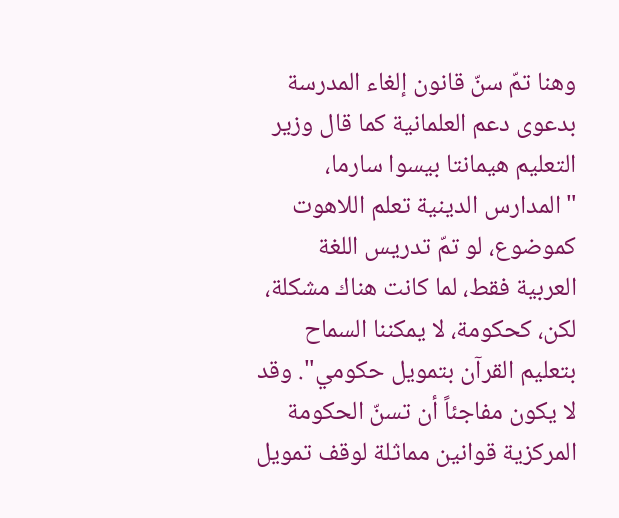وهنا تمّ سنّ قانون إلغاء المدرسة بدعوى دعم العلمانية كما قال وزير التعليم هيمانتا بيسوا سارما، "المدارس الدينية تعلم اللاهوت كموضوع، لو تمّ تدريس اللغة العربية فقط، لما كانت هناك مشكلة، لكن، كحكومة، لا يمكننا السماح بتعليم القرآن بتمويل حكومي". وقد لا يكون مفاجئاً أن تسنّ الحكومة المركزية قوانين مماثلة لوقف تمويل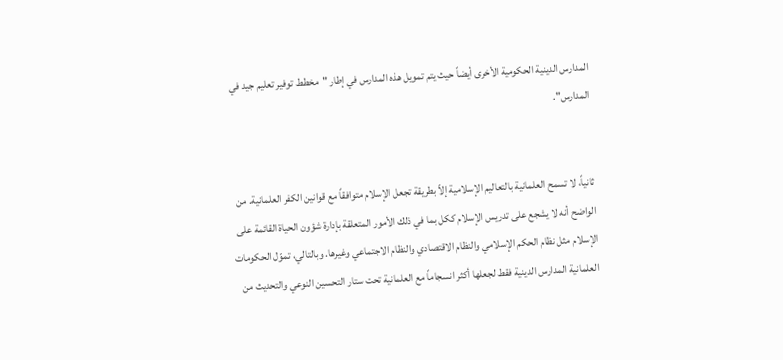المدارس الدينية الحكومية الأخرى أيضاً حيث يتم تمويل هذه المدارس في إطار "مخطط توفير تعليم جيد في المدارس".


ثانياً، لا تسمح العلمانية بالتعاليم الإسلامية إلاّ بطريقة تجعل الإسلام متوافقاً مع قوانين الكفر العلمانية. من الواضح أنه لا يشجع على تدريس الإسلام ككل بما في ذلك الأمور المتعلقة بإدارة شؤون الحياة القائمة على الإسلام مثل نظام الحكم الإسلامي والنظام الاقتصادي والنظام الاجتماعي وغيرها. وبالتالي، تموّل الحكومات العلمانية المدارس الدينية فقط لجعلها أكثر انسجاماً مع العلمانية تحت ستار التحسين النوعي والتحديث من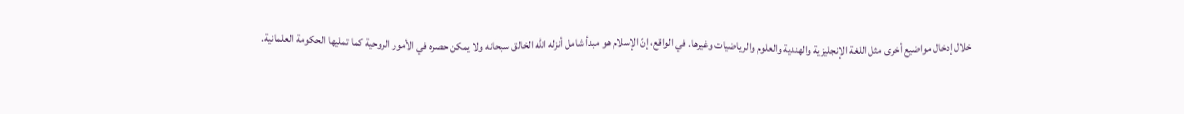خلال إدخال مواضيع أخرى مثل اللغة الإنجليزية والهندية والعلوم والرياضيات وغيرها. في الواقع، إنّ الإسلام هو مبدأ شامل أنزله الله الخالق سبحانه ولا يمكن حصره في الأمور الروحية كما تمليها الحكومة العلمانية.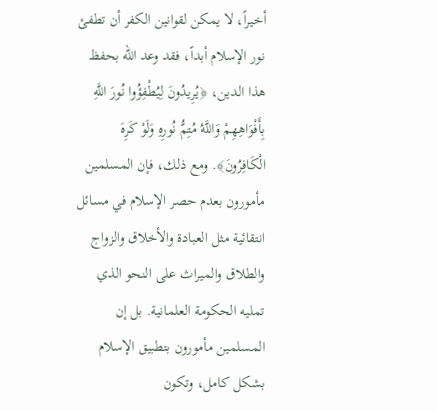أخيراً، لا يمكن لقوانين الكفر أن تطفئ نور الإسلام أبداً، فقد وعد الله بحفظ هذا الدين، ﴿يُرِيدُونَ لِيُطْفِؤُوا نُورَ اللَّهِ بِأَفْوَاهِهِمْ وَاللَّهُ مُتِمُّ نُورِهِ وَلَوْ كَرِهَ الْكَافِرُونَ﴾. ومع ذلك، فإن المسلمين مأمورون بعدم حصر الإسلام في مسائل انتقائية مثل العبادة والأخلاق والزواج والطلاق والميراث على النحو الذي تمليه الحكومة العلمانية. بل إن المسلمين مأمورون بتطبيق الإسلام بشكل كامل، وتكون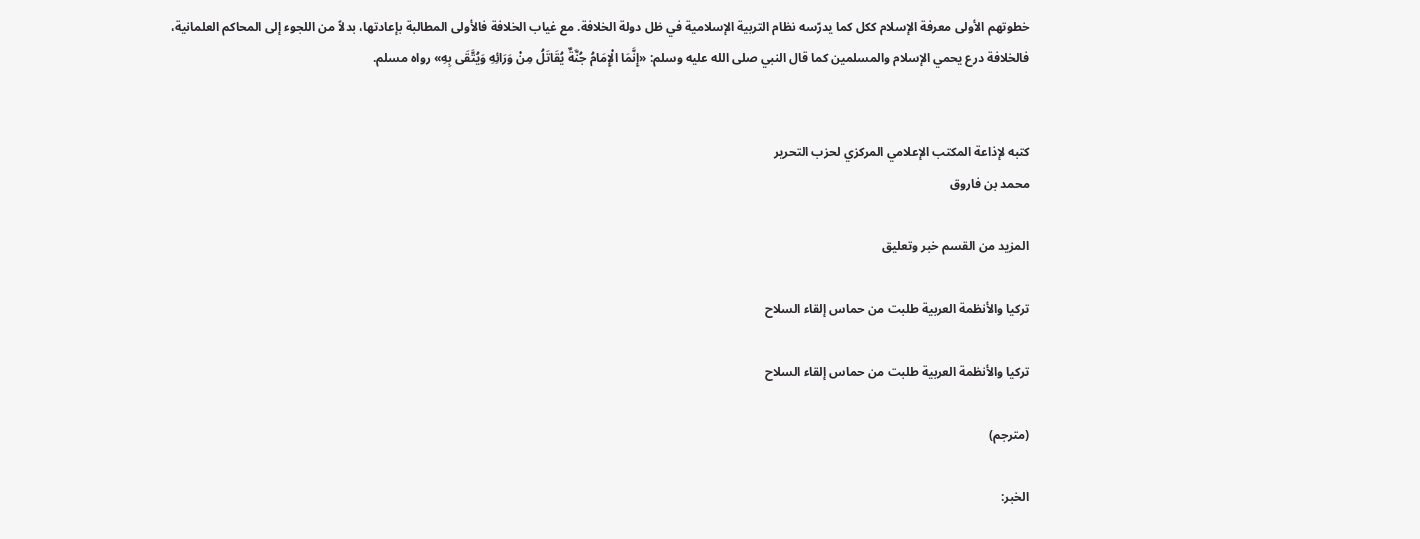خطوتهم الأولى معرفة الإسلام ككل كما يدرّسه نظام التربية الإسلامية في ظل دولة الخلافة. مع غياب الخلافة فالأولى المطالبة بإعادتها، بدلاً من اللجوء إلى المحاكم العلمانية، فالخلافة درع يحمي الإسلام والمسلمين كما قال النبي صلى الله عليه وسلم: «إِنَّمَا الْإِمَامُ جُنَّةٌ يُقَاتَلُ مِنْ وَرَائِهِ وَيُتَّقَى بِهِ» رواه مسلم.


كتبه لإذاعة المكتب الإعلامي المركزي لحزب التحرير
محمد بن فاروق

المزيد من القسم خبر وتعليق

تركيا والأنظمة العربية طلبت من حماس إلقاء السلاح

تركيا والأنظمة العربية طلبت من حماس إلقاء السلاح

(مترجم)

الخبر: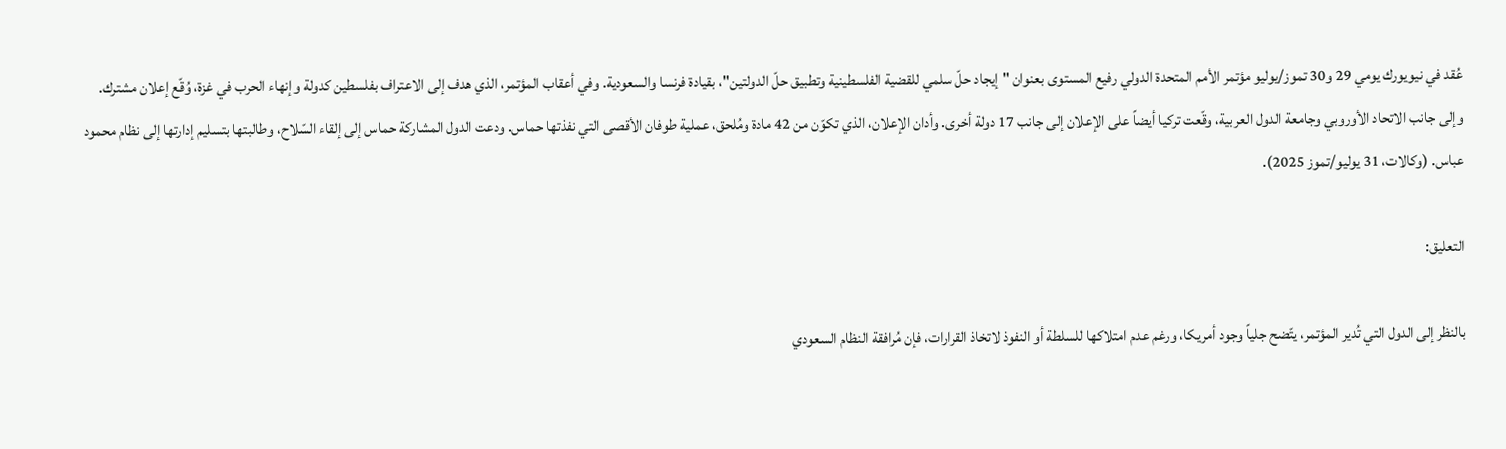عُقد في نيويورك يومي 29 و30 تموز/يوليو مؤتمر الأمم المتحدة الدولي رفيع المستوى بعنوان "إيجاد حلّ سلمي للقضية الفلسطينية وتطبيق حلّ الدولتين"، بقيادة فرنسا والسعودية. وفي أعقاب المؤتمر، الذي هدف إلى الاعتراف بفلسطين كدولة وإنهاء الحرب في غزة، وُقّع إعلان مشترك. وإلى جانب الاتحاد الأوروبي وجامعة الدول العربية، وقّعت تركيا أيضاً على الإعلان إلى جانب 17 دولة أخرى. وأدان الإعلان، الذي تكوّن من 42 مادة ومُلحق، عملية طوفان الأقصى التي نفذتها حماس. ودعت الدول المشاركة حماس إلى إلقاء السّلاح، وطالبتها بتسليم إدارتها إلى نظام محمود عباس. (وكالات، 31 يوليو/تموز 2025).

التعليق:

بالنظر إلى الدول التي تُدير المؤتمر، يتّضح جلياً وجود أمريكا، ورغم عدم امتلاكها للسلطة أو النفوذ لاتخاذ القرارات، فإن مُرافقة النظام السعودي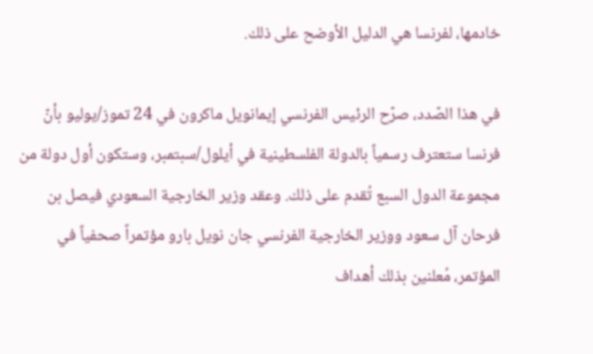خادمها، لفرنسا هي الدليل الأوضح على ذلك.

في هذا الصّدد، صرّح الرئيس الفرنسي إيمانويل ماكرون في 24 تموز/يوليو بأنّ فرنسا ستعترف رسمياً بالدولة الفلسطينية في أيلول/سبتمبر، وستكون أول دولة من مجموعة الدول السبع تُقدم على ذلك. وعقد وزير الخارجية السعودي فيصل بن فرحان آل سعود ووزير الخارجية الفرنسي جان نويل بارو مؤتمراً صحفياً في المؤتمر، مُعلنين بذلك أهداف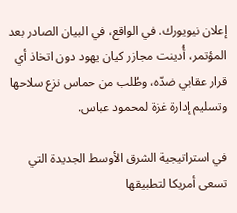إعلان نيويورك. في الواقع، في البيان الصادر بعد المؤتمر، أُدينت مجازر كيان يهود دون اتخاذ أي قرار عقابي ضدّه، وطُلب من حماس نزع سلاحها وتسليم إدارة غزة لمحمود عباس.

في استراتيجية الشرق الأوسط الجديدة التي تسعى أمريكا لتطبيقها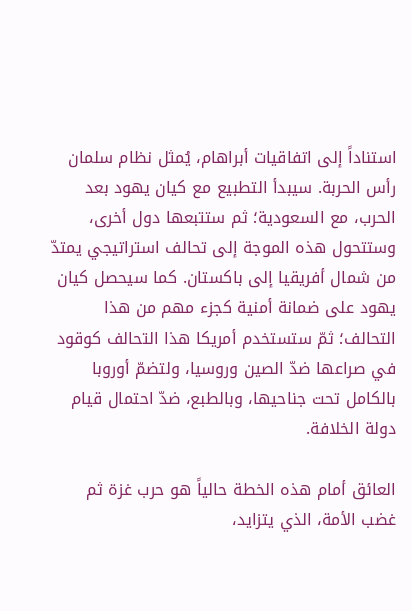استناداً إلى اتفاقيات أبراهام، يُمثل نظام سلمان رأس الحربة. سيبدأ التطبيع مع كيان يهود بعد الحرب، مع السعودية؛ ثم ستتبعها دول أخرى، وستتحول هذه الموجة إلى تحالف استراتيجي يمتدّ من شمال أفريقيا إلى باكستان. كما سيحصل كيان يهود على ضمانة أمنية كجزء مهم من هذا التحالف؛ ثمّ ستستخدم أمريكا هذا التحالف كوقود في صراعها ضدّ الصين وروسيا، ولتضمّ أوروبا بالكامل تحت جناحيها، وبالطبع، ضدّ احتمال قيام دولة الخلافة.

العائق أمام هذه الخطة حالياً هو حرب غزة ثم غضب الأمة، الذي يتزايد،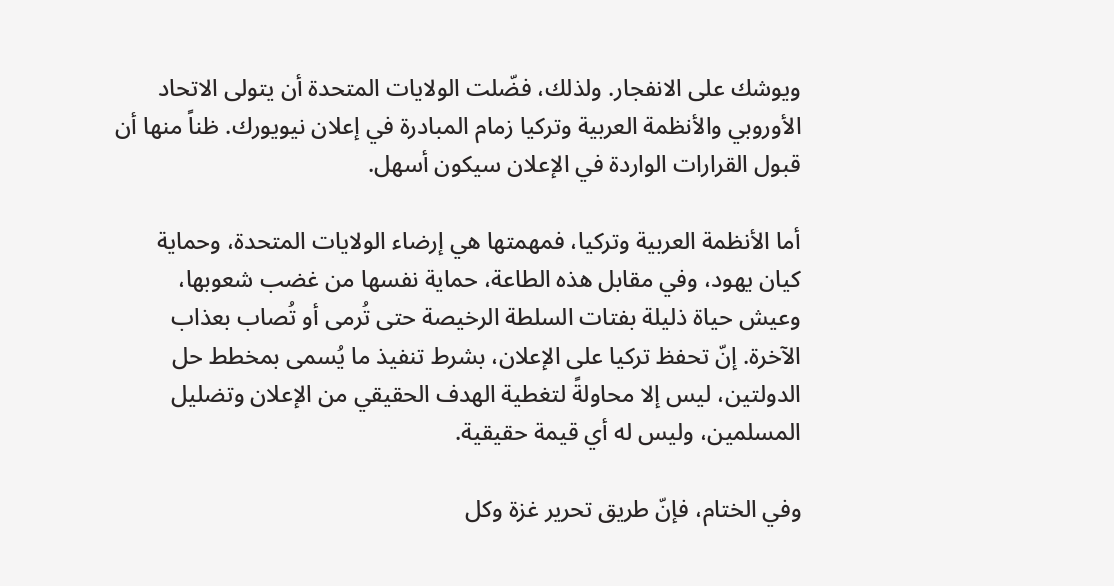ويوشك على الانفجار. ولذلك، فضّلت الولايات المتحدة أن يتولى الاتحاد الأوروبي والأنظمة العربية وتركيا زمام المبادرة في إعلان نيويورك. ظناً منها أن قبول القرارات الواردة في الإعلان سيكون أسهل.

أما الأنظمة العربية وتركيا، فمهمتها هي إرضاء الولايات المتحدة، وحماية كيان يهود، وفي مقابل هذه الطاعة، حماية نفسها من غضب شعوبها، وعيش حياة ذليلة بفتات السلطة الرخيصة حتى تُرمى أو تُصاب بعذاب الآخرة. إنّ تحفظ تركيا على الإعلان، بشرط تنفيذ ما يُسمى بمخطط حل الدولتين، ليس إلا محاولةً لتغطية الهدف الحقيقي من الإعلان وتضليل المسلمين، وليس له أي قيمة حقيقية.

وفي الختام، فإنّ طريق تحرير غزة وكل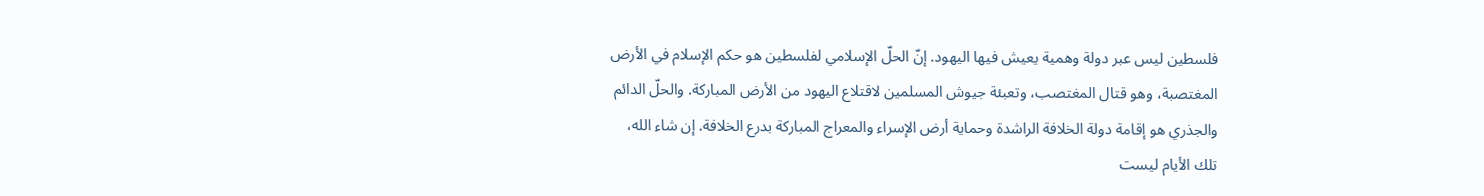فلسطين ليس عبر دولة وهمية يعيش فيها اليهود. إنّ الحلّ الإسلامي لفلسطين هو حكم الإسلام في الأرض المغتصبة، وهو قتال المغتصب، وتعبئة جيوش المسلمين لاقتلاع اليهود من الأرض المباركة. والحلّ الدائم والجذري هو إقامة دولة الخلافة الراشدة وحماية أرض الإسراء والمعراج المباركة بدرع الخلافة. إن شاء الله، تلك الأيام ليست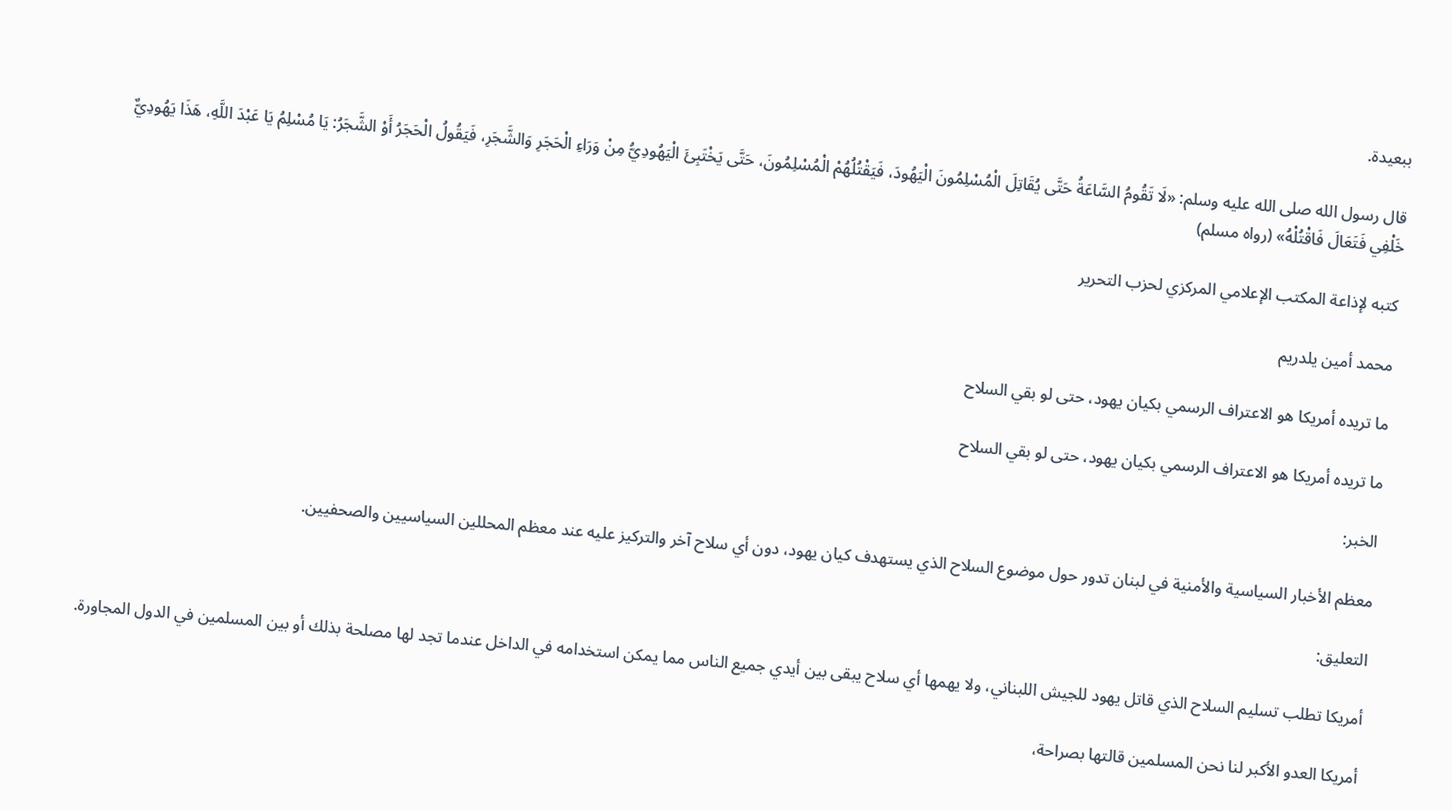ببعيدة.

قال رسول الله صلى الله عليه وسلم: «لَا تَقُومُ السَّاعَةُ حَتَّى يُقَاتِلَ الْمُسْلِمُونَ الْيَهُودَ، فَيَقْتُلُهُمْ الْمُسْلِمُونَ، حَتَّى يَخْتَبِئَ الْيَهُودِيُّ مِنْ وَرَاءِ الْحَجَرِ وَالشَّجَرِ، فَيَقُولُ الْحَجَرُ أَوْ الشَّجَرُ: يَا مُسْلِمُ يَا عَبْدَ اللَّهِ، هَذَا يَهُودِيٌّ خَلْفِي فَتَعَالَ فَاقْتُلْهُ» (رواه مسلم)

كتبه لإذاعة المكتب الإعلامي المركزي لحزب التحرير

محمد أمين يلدريم

ما تريده أمريكا هو الاعتراف الرسمي بكيان يهود، حتى لو بقي السلاح

ما تريده أمريكا هو الاعتراف الرسمي بكيان يهود، حتى لو بقي السلاح

الخبر:

معظم الأخبار السياسية والأمنية في لبنان تدور حول موضوع السلاح الذي يستهدف كيان يهود، دون أي سلاح آخر والتركيز عليه عند معظم المحللين السياسيين والصحفيين.

التعليق:

أمريكا تطلب تسليم السلاح الذي قاتل يهود للجيش اللبناني، ولا يهمها أي سلاح يبقى بين أيدي جميع الناس مما يمكن استخدامه في الداخل عندما تجد لها مصلحة بذلك أو بين المسلمين في الدول المجاورة.

أمريكا العدو الأكبر لنا نحن المسلمين قالتها بصراحة،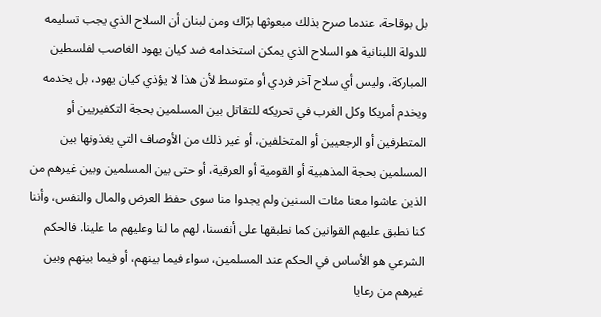بل بوقاحة، عندما صرح بذلك مبعوثها برّاك ومن لبنان أن السلاح الذي يجب تسليمه للدولة اللبنانية هو السلاح الذي يمكن استخدامه ضد كيان يهود الغاصب لفلسطين المباركة، وليس أي سلاح آخر فردي أو متوسط لأن هذا لا يؤذي كيان يهود، بل يخدمه ويخدم أمريكا وكل الغرب في تحريكه للتقاتل بين المسلمين بحجة التكفيريين أو المتطرفين أو الرجعيين أو المتخلفين، أو غير ذلك من الأوصاف التي يغذونها بين المسلمين بحجة المذهبية أو القومية أو العرقية، أو حتى بين المسلمين وبين غيرهم من الذين عاشوا معنا مئات السنين ولم يجدوا منا سوى حفظ العرض والمال والنفس، وأننا كنا نطبق عليهم القوانين كما نطبقها على أنفسنا، لهم ما لنا وعليهم ما علينا. فالحكم الشرعي هو الأساس في الحكم عند المسلمين، سواء فيما بينهم، أو فيما بينهم وبين غيرهم من رعايا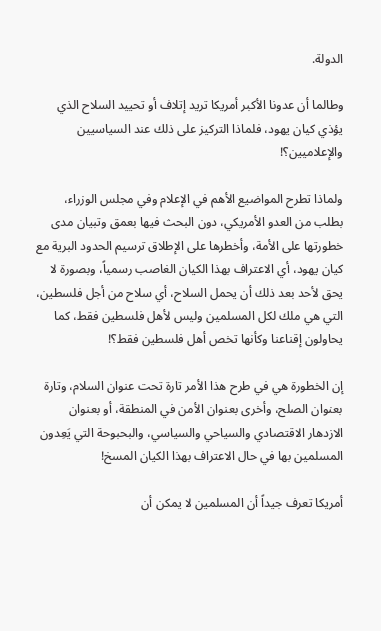الدولة.

وطالما أن عدونا الأكبر أمريكا تريد إتلاف أو تحييد السلاح الذي يؤذي كيان يهود، فلماذا التركيز على ذلك عند السياسيين والإعلاميين؟!

ولماذا تطرح المواضيع الأهم في الإعلام وفي مجلس الوزراء، بطلب من العدو الأمريكي، دون البحث فيها بعمق وتبيان مدى خطورتها على الأمة، وأخطرها على الإطلاق ترسيم الحدود البرية مع كيان يهود، أي الاعتراف بهذا الكيان الغاصب رسمياً، وبصورة لا يحق لأحد بعد ذلك أن يحمل السلاح، أي سلاح من أجل فلسطين، التي هي ملك لكل المسلمين وليس لأهل فلسطين فقط، كما يحاولون إقناعنا وكأنها تخص أهل فلسطين فقط؟!

إن الخطورة هي في طرح هذا الأمر تارة تحت عنوان السلام، وتارة بعنوان الصلح، وأخرى بعنوان الأمن في المنطقة، أو بعنوان الازدهار الاقتصادي والسياحي والسياسي، والبحبوحة التي يَعِدون المسلمين بها في حال الاعتراف بهذا الكيان المسخ!

أمريكا تعرف جيداً أن المسلمين لا يمكن أن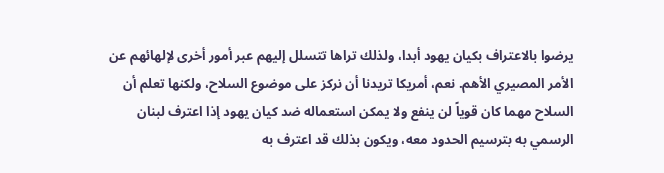يرضوا بالاعتراف بكيان يهود أبدا، ولذلك تراها تتسلل إليهم عبر أمور أخرى لإلهائهم عن الأمر المصيري الأهم. نعم، أمريكا تريدنا أن نركز على موضوع السلاح، ولكنها تعلم أن السلاح مهما كان قوياً لن ينفع ولا يمكن استعماله ضد كيان يهود إذا اعترف لبنان الرسمي به بترسيم الحدود معه، ويكون بذلك قد اعترف به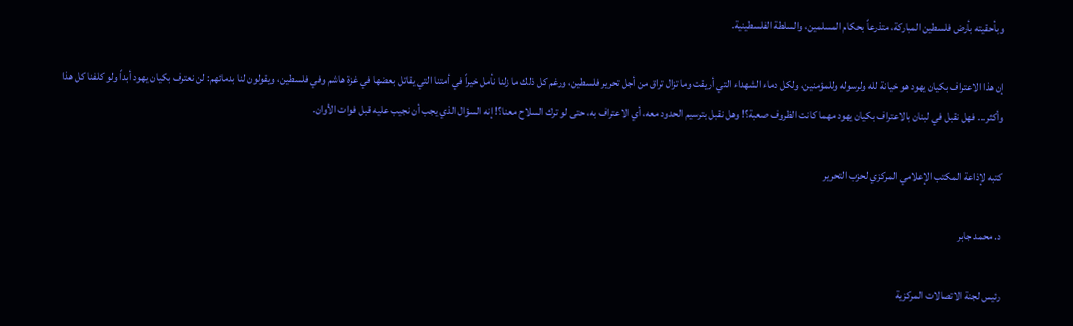وبأحقيته بأرض فلسطين المباركة، متذرعاً بحكام المسلمين، والسلطة الفلسطينية.

إن هذا الاعتراف بكيان يهود هو خيانة لله ولرسوله وللمؤمنين، ولكل دماء الشهداء التي أريقت وما تزال تراق من أجل تحرير فلسطين، ورغم كل ذلك ما زلنا نأمل خيراً في أمتنا التي يقاتل بعضها في غزة هاشم وفي فلسطين، ويقولون لنا بدمائهم: لن نعترف بكيان يهود أبداً ولو كلفنا كل هذا وأكثر... فهل نقبل في لبنان بالاعتراف بكيان يهود مهما كانت الظروف صعبة؟! وهل نقبل بترسيم الحدود معه، أي الاعتراف به، حتى لو ترك السلاح معنا؟! إنه السؤال الذي يجب أن نجيب عليه قبل فوات الأوان.

كتبه لإذاعة المكتب الإعلامي المركزي لحزب التحرير

د. محمد جابر

رئيس لجنة الاتصالات المركزية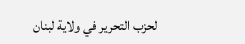لحزب التحرير في ولاية لبنان